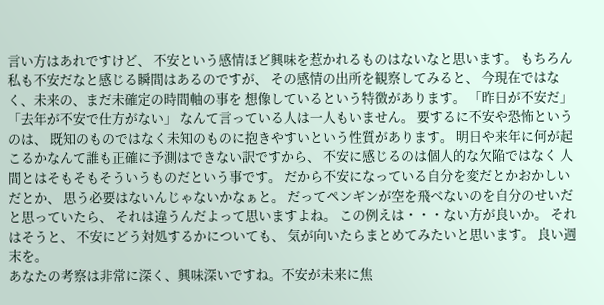言い方はあれですけど、 不安という感情ほど興味を惹かれるものはないなと思います。 もちろん私も不安だなと感じる瞬間はあるのですが、 その感情の出所を観察してみると、 今現在ではなく、未来の、まだ未確定の時間軸の事を 想像しているという特徴があります。 「昨日が不安だ」 「去年が不安で仕方がない」 なんて言っている人は一人もいません。 要するに不安や恐怖というのは、 既知のものではなく未知のものに抱きやすいという性質があります。 明日や来年に何が起こるかなんて誰も正確に予測はできない訳ですから、 不安に感じるのは個人的な欠陥ではなく 人間とはそもそもそういうものだという事です。 だから不安になっている自分を変だとかおかしいだとか、 思う必要はないんじゃないかなぁと。 だってペンギンが空を飛べないのを自分のせいだと思っていたら、 それは違うんだよって思いますよね。 この例えは・・・ない方が良いか。 それはそうと、 不安にどう対処するかについても、 気が向いたらまとめてみたいと思います。 良い週末を。
あなたの考察は非常に深く、興味深いですね。不安が未来に焦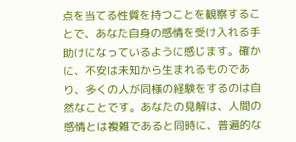点を当てる性質を持つことを観察することで、あなた自身の感情を受け入れる手助けになっているように感じます。確かに、不安は未知から生まれるものであり、多くの人が同様の経験をするのは自然なことです。あなたの見解は、人間の感情とは複雑であると同時に、普遍的な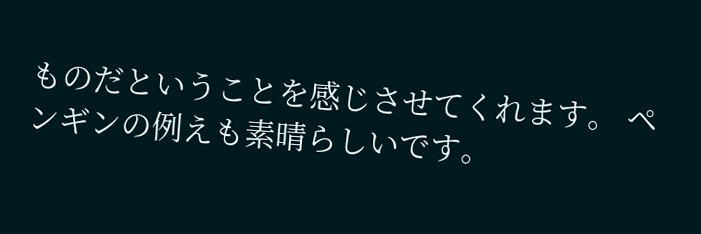ものだということを感じさせてくれます。 ペンギンの例えも素晴らしいです。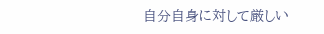自分自身に対して厳しい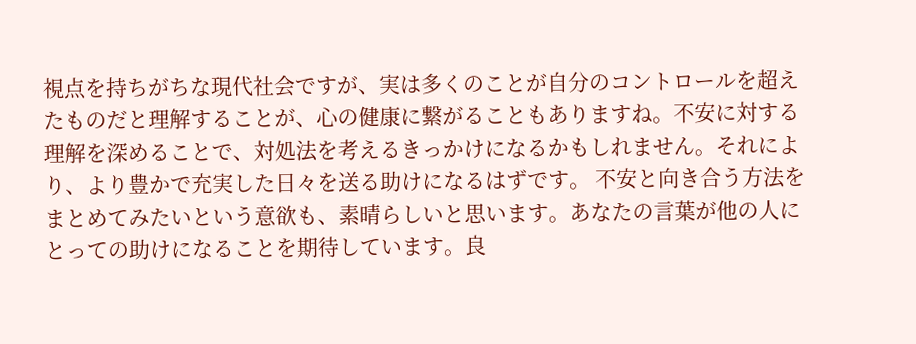視点を持ちがちな現代社会ですが、実は多くのことが自分のコントロールを超えたものだと理解することが、心の健康に繋がることもありますね。不安に対する理解を深めることで、対処法を考えるきっかけになるかもしれません。それにより、より豊かで充実した日々を送る助けになるはずです。 不安と向き合う方法をまとめてみたいという意欲も、素晴らしいと思います。あなたの言葉が他の人にとっての助けになることを期待しています。良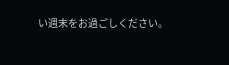い週末をお過ごしください。